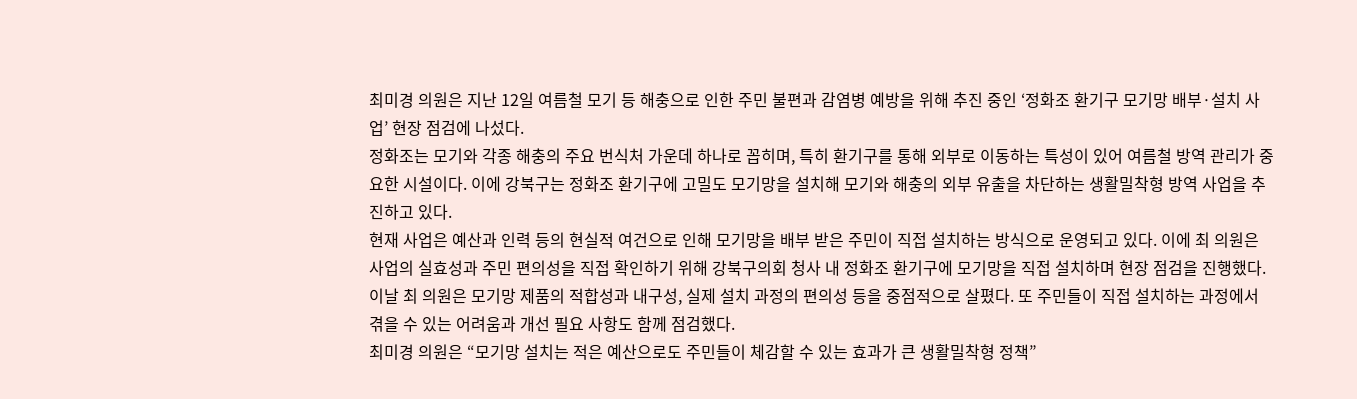최미경 의원은 지난 12일 여름철 모기 등 해충으로 인한 주민 불편과 감염병 예방을 위해 추진 중인 ‘정화조 환기구 모기망 배부·설치 사업’ 현장 점검에 나섰다.
정화조는 모기와 각종 해충의 주요 번식처 가운데 하나로 꼽히며, 특히 환기구를 통해 외부로 이동하는 특성이 있어 여름철 방역 관리가 중요한 시설이다. 이에 강북구는 정화조 환기구에 고밀도 모기망을 설치해 모기와 해충의 외부 유출을 차단하는 생활밀착형 방역 사업을 추진하고 있다.
현재 사업은 예산과 인력 등의 현실적 여건으로 인해 모기망을 배부 받은 주민이 직접 설치하는 방식으로 운영되고 있다. 이에 최 의원은 사업의 실효성과 주민 편의성을 직접 확인하기 위해 강북구의회 청사 내 정화조 환기구에 모기망을 직접 설치하며 현장 점검을 진행했다.
이날 최 의원은 모기망 제품의 적합성과 내구성, 실제 설치 과정의 편의성 등을 중점적으로 살폈다. 또 주민들이 직접 설치하는 과정에서 겪을 수 있는 어려움과 개선 필요 사항도 함께 점검했다.
최미경 의원은 “모기망 설치는 적은 예산으로도 주민들이 체감할 수 있는 효과가 큰 생활밀착형 정책”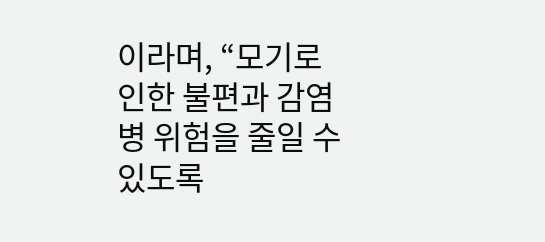이라며, “모기로 인한 불편과 감염병 위험을 줄일 수 있도록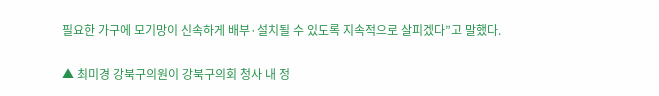필요한 가구에 모기망이 신속하게 배부·설치될 수 있도록 지속적으로 살피겠다”고 말했다.

▲ 최미경 강북구의원이 강북구의회 청사 내 정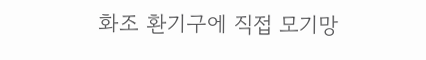화조 환기구에 직접 모기망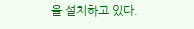을 설치하고 있다.